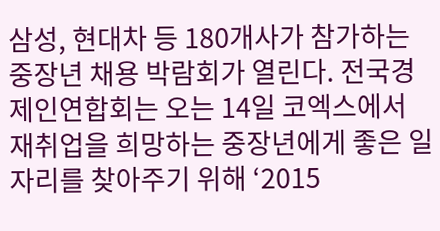삼성, 현대차 등 180개사가 참가하는 중장년 채용 박람회가 열린다. 전국경제인연합회는 오는 14일 코엑스에서 재취업을 희망하는 중장년에게 좋은 일자리를 찾아주기 위해 ‘2015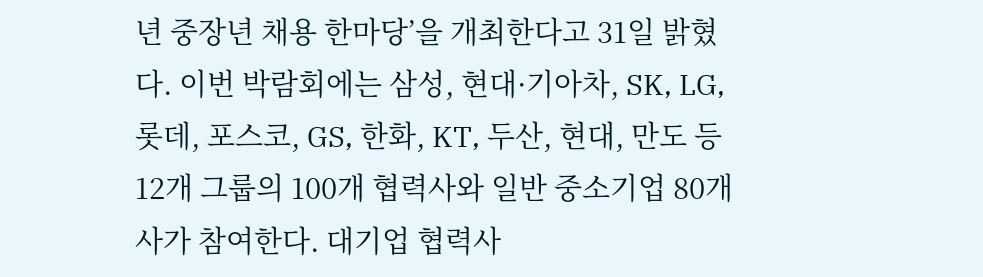년 중장년 채용 한마당’을 개최한다고 31일 밝혔다. 이번 박람회에는 삼성, 현대·기아차, SK, LG, 롯데, 포스코, GS, 한화, KT, 두산, 현대, 만도 등 12개 그룹의 100개 협력사와 일반 중소기업 80개사가 참여한다. 대기업 협력사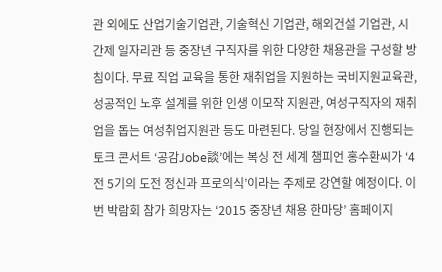관 외에도 산업기술기업관, 기술혁신 기업관, 해외건설 기업관, 시간제 일자리관 등 중장년 구직자를 위한 다양한 채용관을 구성할 방침이다. 무료 직업 교육을 통한 재취업을 지원하는 국비지원교육관, 성공적인 노후 설계를 위한 인생 이모작 지원관, 여성구직자의 재취업을 돕는 여성취업지원관 등도 마련된다. 당일 현장에서 진행되는 토크 콘서트 ‘공감Jobe談’에는 복싱 전 세계 챔피언 홍수환씨가 ‘4전 5기의 도전 정신과 프로의식’이라는 주제로 강연할 예정이다. 이번 박람회 참가 희망자는 ‘2015 중장년 채용 한마당’ 홈페이지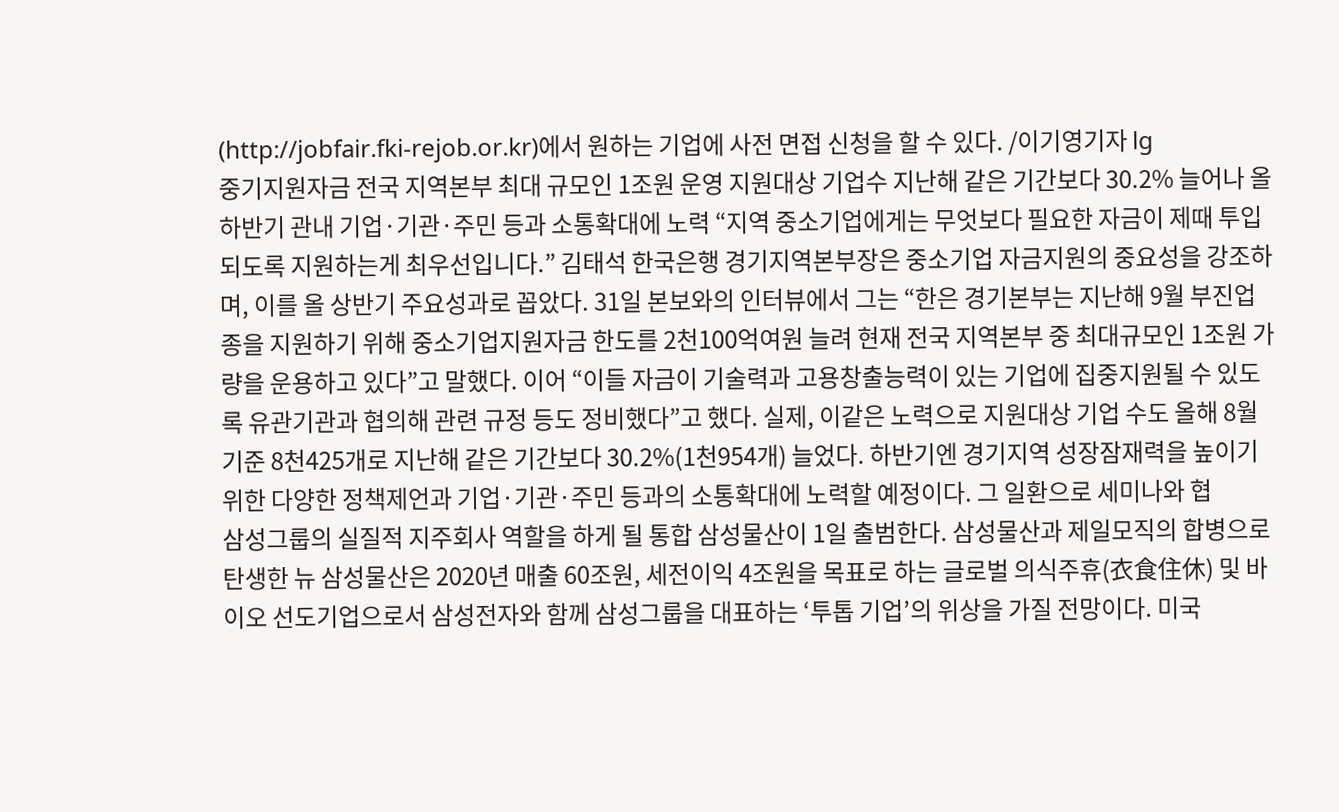(http://jobfair.fki-rejob.or.kr)에서 원하는 기업에 사전 면접 신청을 할 수 있다. /이기영기자 lg
중기지원자금 전국 지역본부 최대 규모인 1조원 운영 지원대상 기업수 지난해 같은 기간보다 30.2% 늘어나 올 하반기 관내 기업·기관·주민 등과 소통확대에 노력 “지역 중소기업에게는 무엇보다 필요한 자금이 제때 투입되도록 지원하는게 최우선입니다.” 김태석 한국은행 경기지역본부장은 중소기업 자금지원의 중요성을 강조하며, 이를 올 상반기 주요성과로 꼽았다. 31일 본보와의 인터뷰에서 그는 “한은 경기본부는 지난해 9월 부진업종을 지원하기 위해 중소기업지원자금 한도를 2천100억여원 늘려 현재 전국 지역본부 중 최대규모인 1조원 가량을 운용하고 있다”고 말했다. 이어 “이들 자금이 기술력과 고용창출능력이 있는 기업에 집중지원될 수 있도록 유관기관과 협의해 관련 규정 등도 정비했다”고 했다. 실제, 이같은 노력으로 지원대상 기업 수도 올해 8월 기준 8천425개로 지난해 같은 기간보다 30.2%(1천954개) 늘었다. 하반기엔 경기지역 성장잠재력을 높이기 위한 다양한 정책제언과 기업·기관·주민 등과의 소통확대에 노력할 예정이다. 그 일환으로 세미나와 협
삼성그룹의 실질적 지주회사 역할을 하게 될 통합 삼성물산이 1일 출범한다. 삼성물산과 제일모직의 합병으로 탄생한 뉴 삼성물산은 2020년 매출 60조원, 세전이익 4조원을 목표로 하는 글로벌 의식주휴(衣食住休) 및 바이오 선도기업으로서 삼성전자와 함께 삼성그룹을 대표하는 ‘투톱 기업’의 위상을 가질 전망이다. 미국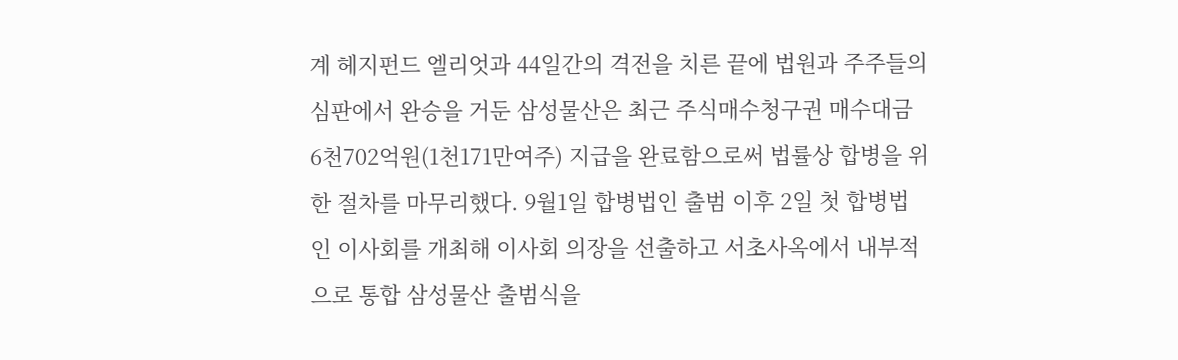계 헤지펀드 엘리엇과 44일간의 격전을 치른 끝에 법원과 주주들의 심판에서 완승을 거둔 삼성물산은 최근 주식매수청구권 매수대금 6천702억원(1천171만여주) 지급을 완료함으로써 법률상 합병을 위한 절차를 마무리했다. 9월1일 합병법인 출범 이후 2일 첫 합병법인 이사회를 개최해 이사회 의장을 선출하고 서초사옥에서 내부적으로 통합 삼성물산 출범식을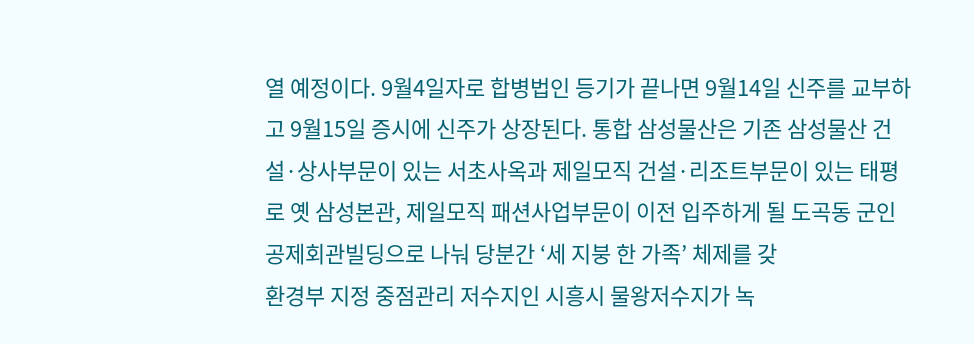열 예정이다. 9월4일자로 합병법인 등기가 끝나면 9월14일 신주를 교부하고 9월15일 증시에 신주가 상장된다. 통합 삼성물산은 기존 삼성물산 건설·상사부문이 있는 서초사옥과 제일모직 건설·리조트부문이 있는 태평로 옛 삼성본관, 제일모직 패션사업부문이 이전 입주하게 될 도곡동 군인공제회관빌딩으로 나눠 당분간 ‘세 지붕 한 가족’ 체제를 갖
환경부 지정 중점관리 저수지인 시흥시 물왕저수지가 녹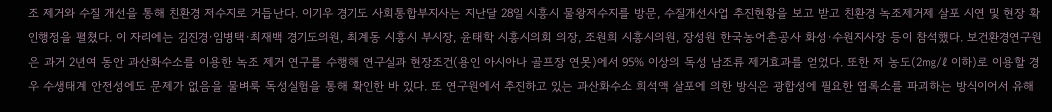조 제거와 수질 개선을 통해 친환경 저수지로 거듭난다. 이기우 경기도 사회통합부지사는 지난달 28일 시흥시 물왕저수지를 방문, 수질개선사업 추진현황을 보고 받고 친환경 녹조제거제 살포 시연 및 현장 확인행정을 펼쳤다. 이 자리에는 김진경·임병택·최재백 경기도의원, 최계동 시흥시 부시장, 윤태학 시흥시의회 의장, 조원희 시흥시의원, 장성원 한국농어촌공사 화성·수원지사장 등이 참석했다. 보건환경연구원은 과거 2년여 동안 과산화수소를 이용한 녹조 제거 연구를 수행해 연구실과 현장조건(용인 아시아나 골프장 연못)에서 95% 이상의 독성 남조류 제거효과를 얻었다. 또한 저 농도(2㎎/ℓ 이하)로 이용할 경우 수생태계 안전성에도 문제가 없음을 물벼룩 독성실험을 통해 확인한 바 있다. 또 연구원에서 추진하고 있는 과산화수소 희석액 살포에 의한 방식은 광합성에 필요한 엽록소를 파괴하는 방식이어서 유해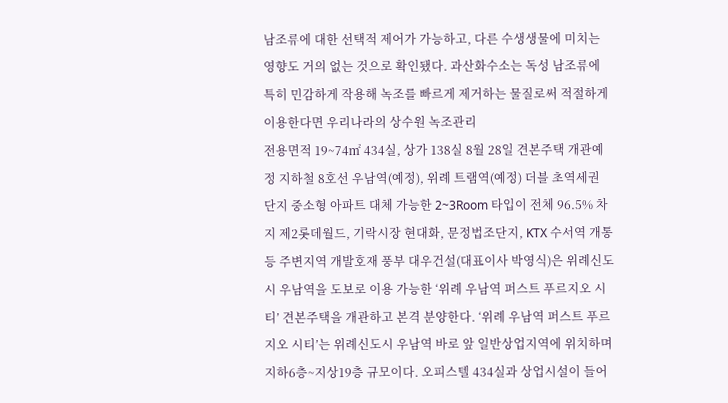남조류에 대한 선택적 제어가 가능하고, 다른 수생생물에 미치는 영향도 거의 없는 것으로 확인됐다. 과산화수소는 독성 남조류에 특히 민감하게 작용해 녹조를 빠르게 제거하는 물질로써 적절하게 이용한다면 우리나라의 상수원 녹조관리
전용면적 19~74㎡ 434실, 상가 138실 8월 28일 견본주택 개관예정 지하철 8호선 우남역(예정), 위례 트램역(예정) 더블 초역세권 단지 중소형 아파트 대체 가능한 2~3Room 타입이 전체 96.5% 차지 제2롯데월드, 기락시장 현대화, 문정법조단지, KTX 수서역 개통 등 주변지역 개발호재 풍부 대우건설(대표이사 박영식)은 위례신도시 우남역을 도보로 이용 가능한 ‘위례 우남역 퍼스트 푸르지오 시티’ 견본주택을 개관하고 본격 분양한다. ‘위례 우남역 퍼스트 푸르지오 시티’는 위례신도시 우남역 바로 앞 일반상업지역에 위치하며 지하6층~지상19층 규모이다. 오피스텔 434실과 상업시설이 들어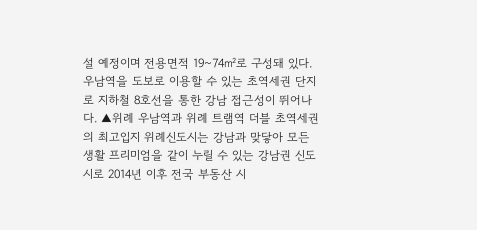설 예정이며 전용면적 19~74㎡로 구성돼 있다. 우남역을 도보로 이용할 수 있는 초역세권 단지로 지하철 8호선을 통한 강남 접근성이 뛰어나다. ▲위례 우남역과 위례 트램역 더블 초역세권의 최고입지 위례신도시는 강남과 맞닿아 모든 생활 프리미엄을 같이 누릴 수 있는 강남권 신도시로 2014년 이후 전국 부동산 시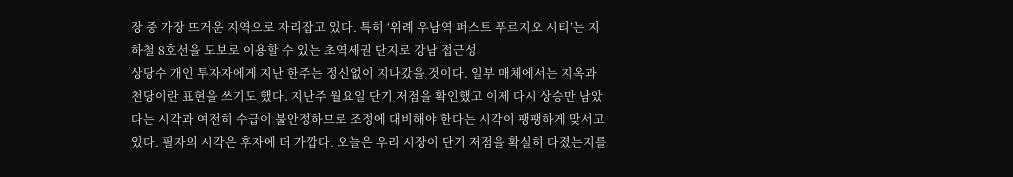장 중 가장 뜨거운 지역으로 자리잡고 있다. 특히 ‘위례 우남역 퍼스트 푸르지오 시티’는 지하철 8호선을 도보로 이용할 수 있는 초역세권 단지로 강남 접근성
상당수 개인 투자자에게 지난 한주는 정신없이 지나갔을 것이다. 일부 매체에서는 지옥과 천당이란 표현을 쓰기도 했다. 지난주 월요일 단기 저점을 확인했고 이제 다시 상승만 남았다는 시각과 여전히 수급이 불안정하므로 조정에 대비해야 한다는 시각이 팽팽하게 맞서고 있다. 필자의 시각은 후자에 더 가깝다. 오늘은 우리 시장이 단기 저점을 확실히 다졌는지를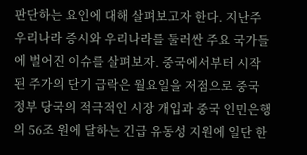판단하는 요인에 대해 살펴보고자 한다. 지난주 우리나라 증시와 우리나라를 둘러싼 주요 국가들에 벌어진 이슈를 살펴보자. 중국에서부터 시작된 주가의 단기 급락은 월요일을 저점으로 중국 정부 당국의 적극적인 시장 개입과 중국 인민은행의 56조 원에 달하는 긴급 유동성 지원에 일단 한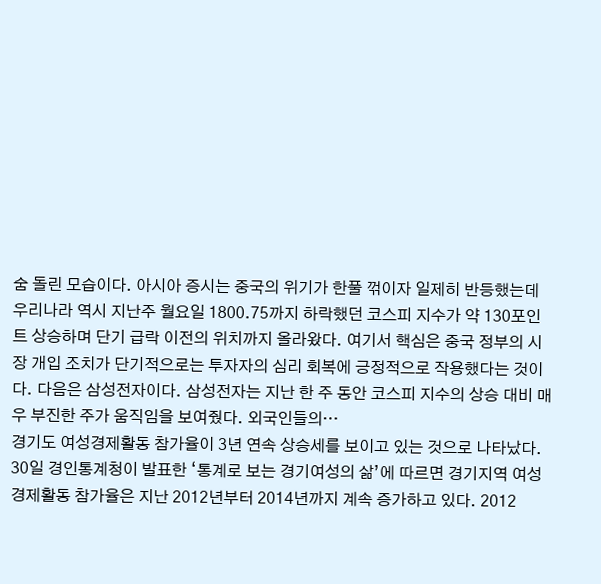숨 돌린 모습이다. 아시아 증시는 중국의 위기가 한풀 꺾이자 일제히 반등했는데 우리나라 역시 지난주 월요일 1800.75까지 하락했던 코스피 지수가 약 130포인트 상승하며 단기 급락 이전의 위치까지 올라왔다. 여기서 핵심은 중국 정부의 시장 개입 조치가 단기적으로는 투자자의 심리 회복에 긍정적으로 작용했다는 것이다. 다음은 삼성전자이다. 삼성전자는 지난 한 주 동안 코스피 지수의 상승 대비 매우 부진한 주가 움직임을 보여줬다. 외국인들의…
경기도 여성경제활동 참가율이 3년 연속 상승세를 보이고 있는 것으로 나타났다. 30일 경인통계청이 발표한 ‘통계로 보는 경기여성의 삶’에 따르면 경기지역 여성경제활동 참가율은 지난 2012년부터 2014년까지 계속 증가하고 있다. 2012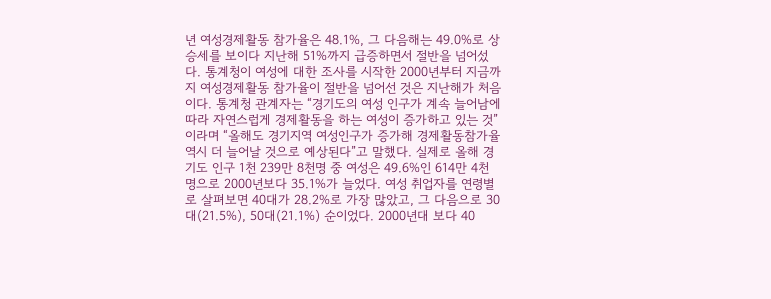년 여성경제활동 참가율은 48.1%, 그 다음해는 49.0%로 상승세를 보이다 지난해 51%까지 급증하면서 절반을 넘어섰다. 통계청이 여성에 대한 조사를 시작한 2000년부터 지금까지 여성경제활동 참가율이 절반을 넘어선 것은 지난해가 처음이다. 통계청 관계자는 “경기도의 여성 인구가 계속 늘어남에 따라 자연스럽게 경제활동을 하는 여성이 증가하고 있는 것”이라며 “올해도 경기지역 여성인구가 증가해 경제활동참가율 역시 더 늘어날 것으로 예상된다”고 말했다. 실제로 올해 경기도 인구 1천 239만 8천명 중 여성은 49.6%인 614만 4천 명으로 2000년보다 35.1%가 늘었다. 여성 취업자를 연령별로 살펴보면 40대가 28.2%로 가장 많았고, 그 다음으로 30대(21.5%), 50대(21.1%) 순이었다. 2000년대 보다 40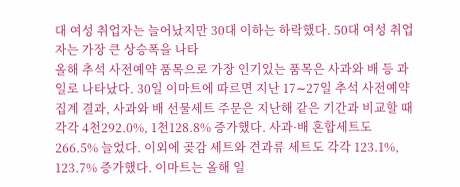대 여성 취업자는 늘어났지만 30대 이하는 하락했다. 50대 여성 취업자는 가장 큰 상승폭을 나타
올해 추석 사전예약 품목으로 가장 인기있는 품목은 사과와 배 등 과일로 나타났다. 30일 이마트에 따르면 지난 17∼27일 추석 사전예약 집계 결과, 사과와 배 선물세트 주문은 지난해 같은 기간과 비교할 때 각각 4천292.0%, 1천128.8% 증가했다. 사과·배 혼합세트도 266.5% 늘었다. 이외에 곶감 세트와 견과류 세트도 각각 123.1%, 123.7% 증가했다. 이마트는 올해 일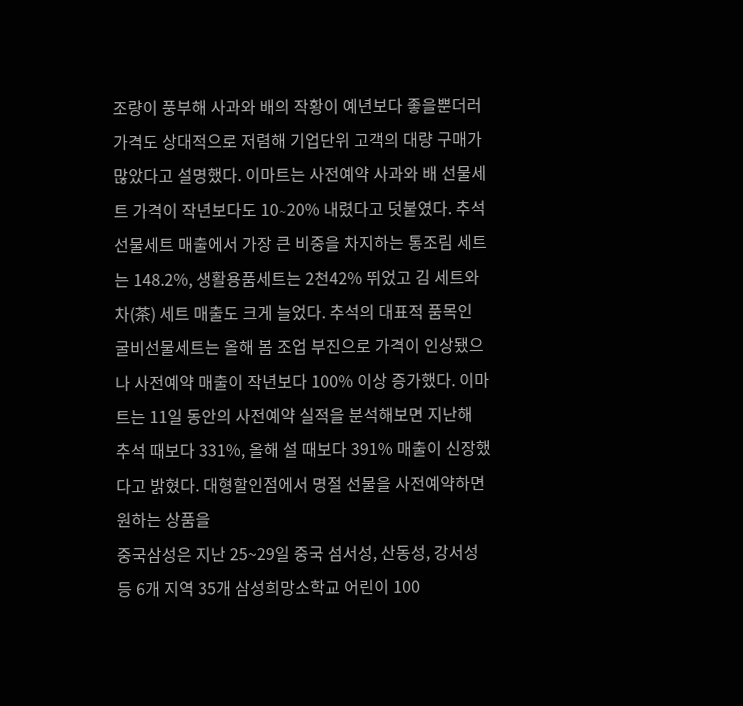조량이 풍부해 사과와 배의 작황이 예년보다 좋을뿐더러 가격도 상대적으로 저렴해 기업단위 고객의 대량 구매가 많았다고 설명했다. 이마트는 사전예약 사과와 배 선물세트 가격이 작년보다도 10∼20% 내렸다고 덧붙였다. 추석 선물세트 매출에서 가장 큰 비중을 차지하는 통조림 세트는 148.2%, 생활용품세트는 2천42% 뛰었고 김 세트와 차(茶) 세트 매출도 크게 늘었다. 추석의 대표적 품목인 굴비선물세트는 올해 봄 조업 부진으로 가격이 인상됐으나 사전예약 매출이 작년보다 100% 이상 증가했다. 이마트는 11일 동안의 사전예약 실적을 분석해보면 지난해 추석 때보다 331%, 올해 설 때보다 391% 매출이 신장했다고 밝혔다. 대형할인점에서 명절 선물을 사전예약하면 원하는 상품을
중국삼성은 지난 25~29일 중국 섬서성, 산동성, 강서성 등 6개 지역 35개 삼성희망소학교 어린이 100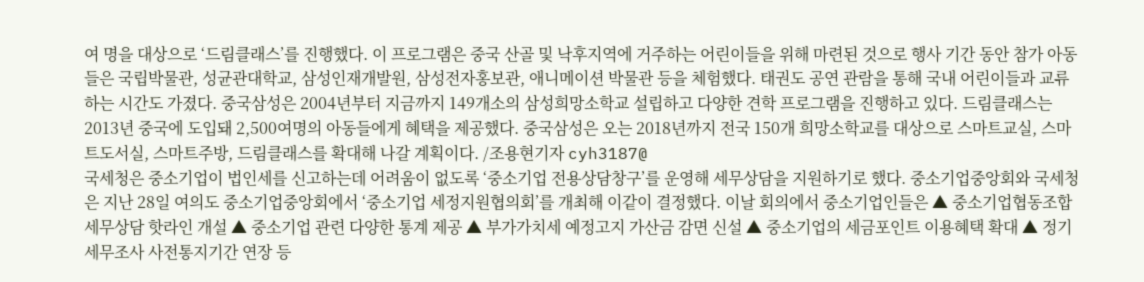여 명을 대상으로 ‘드림클래스’를 진행했다. 이 프로그램은 중국 산골 및 낙후지역에 거주하는 어린이들을 위해 마련된 것으로 행사 기간 동안 참가 아동들은 국립박물관, 성균관대학교, 삼성인재개발원, 삼성전자홍보관, 애니메이션 박물관 등을 체험했다. 태권도 공연 관람을 통해 국내 어린이들과 교류하는 시간도 가졌다. 중국삼성은 2004년부터 지금까지 149개소의 삼성희망소학교 설립하고 다양한 견학 프로그램을 진행하고 있다. 드림클래스는 2013년 중국에 도입돼 2,500여명의 아동들에게 혜택을 제공했다. 중국삼성은 오는 2018년까지 전국 150개 희망소학교를 대상으로 스마트교실, 스마트도서실, 스마트주방, 드림클래스를 확대해 나갈 계획이다. /조용현기자 cyh3187@
국세청은 중소기업이 법인세를 신고하는데 어려움이 없도록 ‘중소기업 전용상담창구’를 운영해 세무상담을 지원하기로 했다. 중소기업중앙회와 국세청은 지난 28일 여의도 중소기업중앙회에서 ‘중소기업 세정지원협의회’를 개최해 이같이 결정했다. 이날 회의에서 중소기업인들은 ▲ 중소기업협동조합 세무상담 핫라인 개설 ▲ 중소기업 관련 다양한 통계 제공 ▲ 부가가치세 예정고지 가산금 감면 신설 ▲ 중소기업의 세금포인트 이용혜택 확대 ▲ 정기세무조사 사전통지기간 연장 등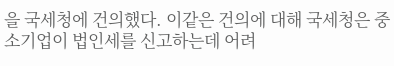을 국세청에 건의했다. 이같은 건의에 대해 국세청은 중소기업이 법인세를 신고하는데 어려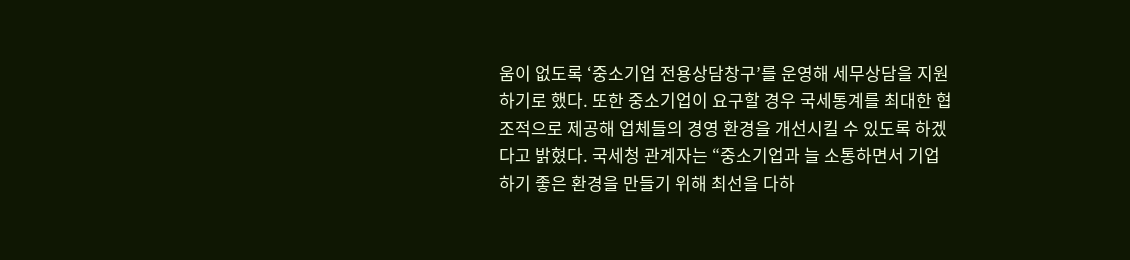움이 없도록 ‘중소기업 전용상담창구’를 운영해 세무상담을 지원하기로 했다. 또한 중소기업이 요구할 경우 국세통계를 최대한 협조적으로 제공해 업체들의 경영 환경을 개선시킬 수 있도록 하겠다고 밝혔다. 국세청 관계자는 “중소기업과 늘 소통하면서 기업하기 좋은 환경을 만들기 위해 최선을 다하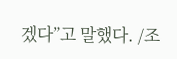겠다”고 말했다. /조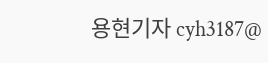용현기자 cyh3187@